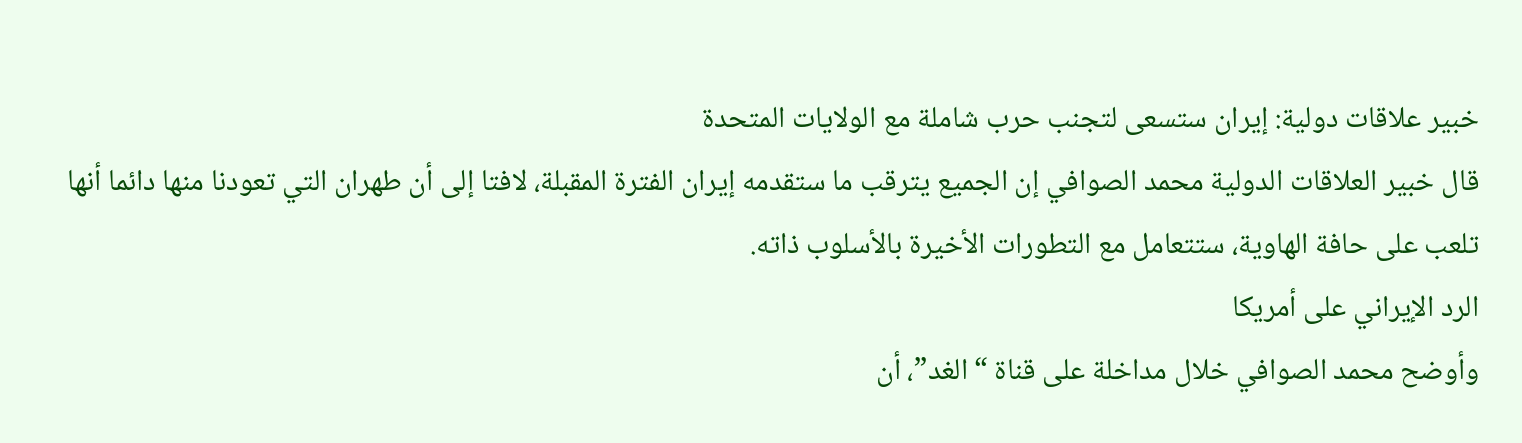خبير علاقات دولية: إيران ستسعى لتجنب حرب شاملة مع الولايات المتحدة
قال خبير العلاقات الدولية محمد الصوافي إن الجميع يترقب ما ستقدمه إيران الفترة المقبلة، لافتا إلى أن طهران التي تعودنا منها دائما أنها تلعب على حافة الهاوية، ستتعامل مع التطورات الأخيرة بالأسلوب ذاته.
الرد الإيراني على أمريكا
وأوضح محمد الصوافي خلال مداخلة على قناة “الغد”، أن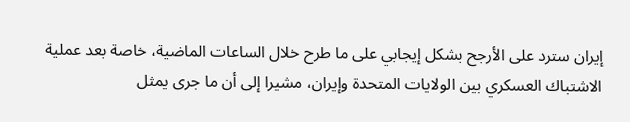إيران سترد على الأرجح بشكل إيجابي على ما طرح خلال الساعات الماضية، خاصة بعد عملية الاشتباك العسكري بين الولايات المتحدة وإيران، مشيرا إلى أن ما جرى يمثل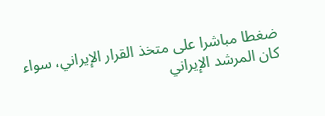ضغطا مباشرا على متخذ القرار الإيراني، سواء كان المرشد الإيراني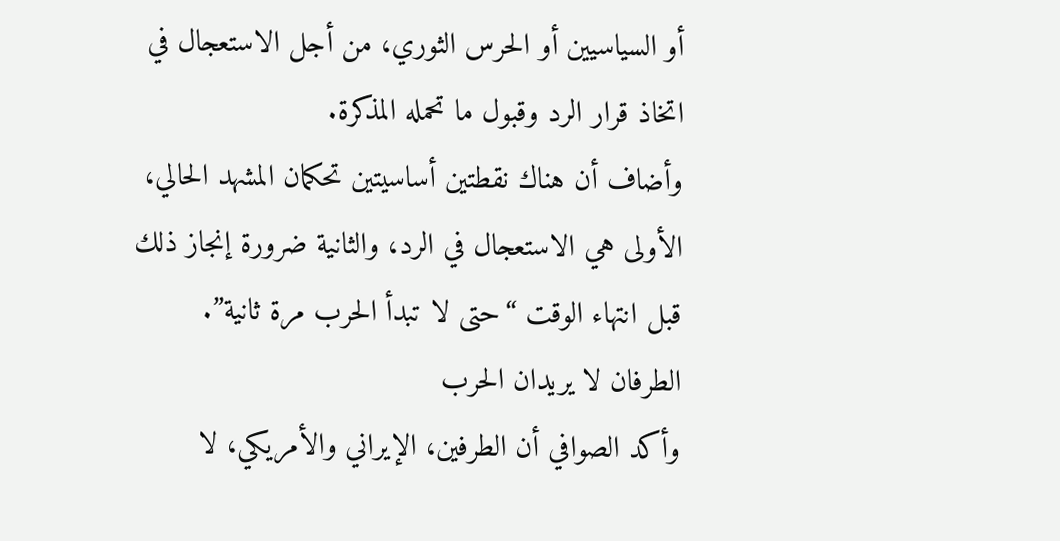أو السياسيين أو الحرس الثوري، من أجل الاستعجال في اتخاذ قرار الرد وقبول ما تحمله المذكرة.
وأضاف أن هناك نقطتين أساسيتين تحكمان المشهد الحالي، الأولى هي الاستعجال في الرد، والثانية ضرورة إنجاز ذلك قبل انتهاء الوقت “حتى لا تبدأ الحرب مرة ثانية”.
الطرفان لا يريدان الحرب
وأكد الصوافي أن الطرفين، الإيراني والأمريكي، لا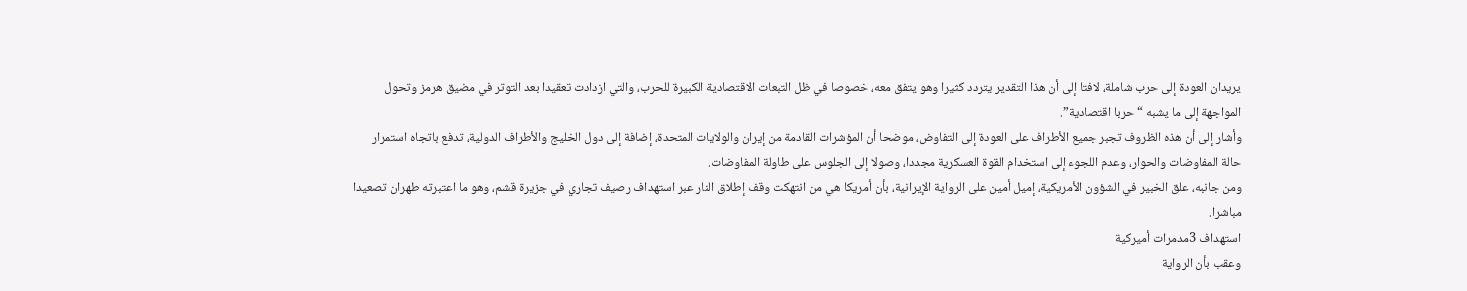يريدان العودة إلى حرب شاملة، لافتا إلى أن هذا التقدير يتردد كثيرا وهو يتفق معه، خصوصا في ظل التبعات الاقتصادية الكبيرة للحرب، والتي ازدادت تعقيدا بعد التوتر في مضيق هرمز وتحول المواجهة إلى ما يشبه “حربا اقتصادية”.
وأشار إلى أن هذه الظروف تجبر جميع الأطراف على العودة إلى التفاوض، موضحا أن المؤشرات القادمة من إيران والولايات المتحدة، إضافة إلى دول الخليج والأطراف الدولية، تدفع باتجاه استمرار حالة المفاوضات والحوار، وعدم اللجوء إلى استخدام القوة العسكرية مجددا، وصولا إلى الجلوس على طاولة المفاوضات.
ومن جانبه، علق الخبير في الشؤون الأمريكية، إميل أمين على الرواية الإيرانية، بأن أمريكا هي من انتهكت وقف إطلاق النار عبر استهداف رصيف تجاري في جزيرة قشم، وهو ما اعتبرته طهران تصعيدا مباشرا.
استهداف 3مدمرات أميركية
وعقب بأن الرواية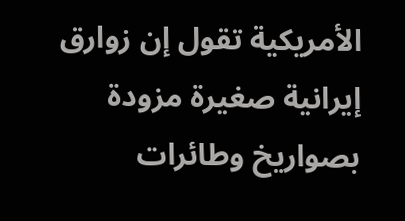الأمريكية تقول إن زوارق إيرانية صغيرة مزودة بصواريخ وطائرات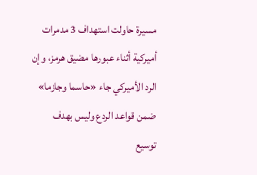مسيرة حاولت استهداف 3 مدمرات أميركية أثناء عبورها مضيق هرمز، وإن الرد الأميركي جاء «حاسما وجازما» ضمن قواعد الردع وليس بهدف توسيع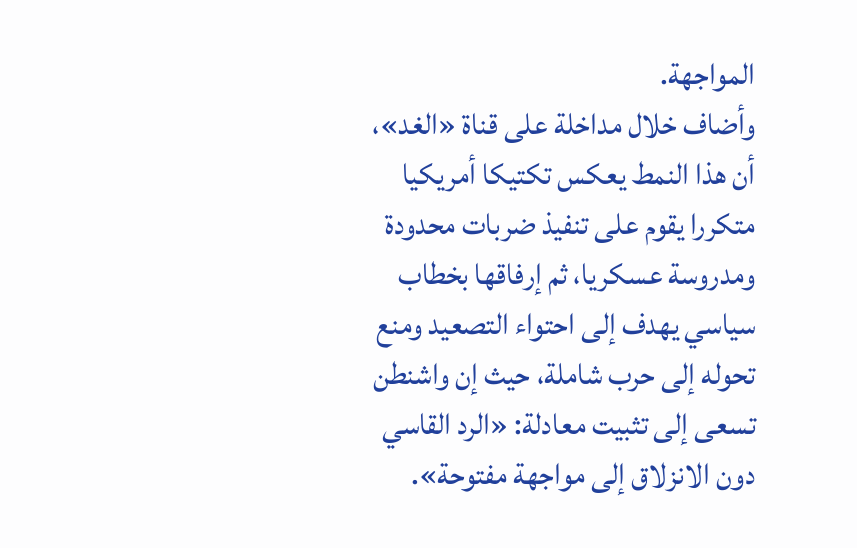المواجهة.
وأضاف خلال مداخلة على قناة «الغد»، أن هذا النمط يعكس تكتيكا أمريكيا متكررا يقوم على تنفيذ ضربات محدودة ومدروسة عسكريا، ثم إرفاقها بخطاب سياسي يهدف إلى احتواء التصعيد ومنع تحوله إلى حرب شاملة، حيث إن واشنطن تسعى إلى تثبيت معادلة: «الرد القاسي دون الانزلاق إلى مواجهة مفتوحة».